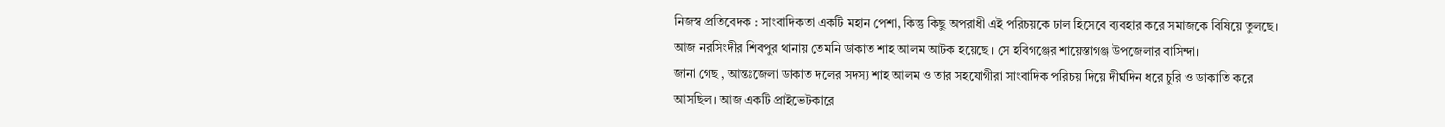নিজস্ব প্রতিবেদক : সাংবাদিকতা একটি মহান পেশা, কিন্তু কিছু অপরাধী এই পরিচয়কে ঢাল হিসেবে ব্যবহার করে সমাজকে বিষিয়ে তুলছে। আজ নরসিংদীর শিবপুর থানায় তেমনি ডাকাত শাহ আলম আটক হয়েছে । সে হবিগঞ্জের শায়েস্তাগঞ্জ উপজেলার বাসিন্দা।
জানা গেছ , আন্তঃজেলা ডাকাত দলের সদস্য শাহ আলম ও তার সহযোগীরা সাংবাদিক পরিচয় দিয়ে দীর্ঘদিন ধরে চুরি ও ডাকাতি করে আসছিল। আজ একটি প্রাইভেটকারে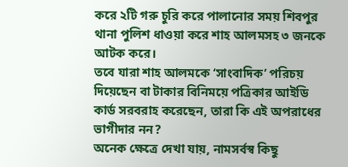করে ২টি গরু চুরি করে পালানোর সময় শিবপুর থানা পুলিশ ধাওয়া করে শাহ আলমসহ ৩ জনকে আটক করে।
তবে যারা শাহ আলমকে ‘সাংবাদিক’ পরিচয় দিয়েছেন বা টাকার বিনিময়ে পত্রিকার আইডি কার্ড সরবরাহ করেছেন, তারা কি এই অপরাধের ভাগীদার নন?
অনেক ক্ষেত্রে দেখা যায়, নামসর্বস্ব কিছু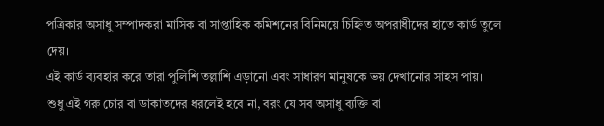পত্রিকার অসাধু সম্পাদকরা মাসিক বা সাপ্তাহিক কমিশনের বিনিময়ে চিহ্নিত অপরাধীদের হাতে কার্ড তুলে দেয়।
এই কার্ড ব্যবহার করে তারা পুলিশি তল্লাশি এড়ানো এবং সাধারণ মানুষকে ভয় দেখানোর সাহস পায়।
শুধু এই গরু চোর বা ডাকাতদের ধরলেই হবে না, বরং যে সব অসাধু ব্যক্তি বা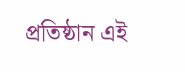প্রতিষ্ঠান এই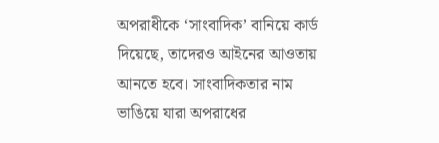অপরাধীকে ‘সাংবাদিক’ বানিয়ে কার্ড দিয়েছে, তাদেরও আইনের আওতায় আনতে হবে। সাংবাদিকতার নাম ভাঙিয়ে যারা অপরাধের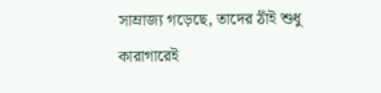সাম্রাজ্য গড়েছে, তাদের ঠাঁই শুধু কারাগারেই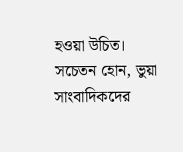হওয়া উচিত। সচেতন হোন, ভুয়া সাংবাদিকদের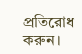প্রতিরোধ করুন।